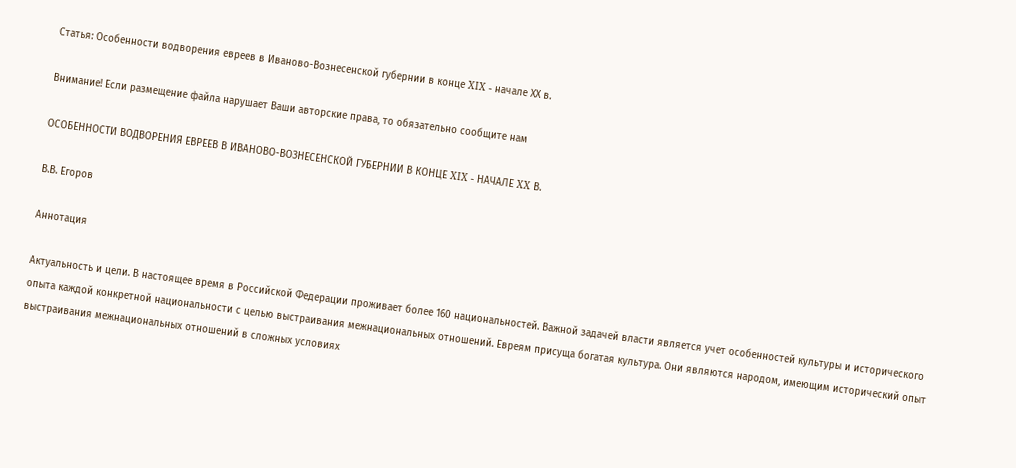Статья: Особенности водворения евреев в Иваново-Вознесенской губернии в конце XIX - начале ХХ в.

Внимание! Если размещение файла нарушает Ваши авторские права, то обязательно сообщите нам

ОСОБЕННОСТИ ВОДВОРЕНИЯ ЕВРЕЕВ В ИВАНОВО-ВОЗНЕСЕНСКОЙ ГУБЕРНИИ В КОНЦЕ XIX - НАЧАЛЕ XX В.

В.В. Егоров

Аннотация

Актуальность и цели. В настоящее время в Российской Федерации проживает более 160 национальностей. Важной задачей власти является учет особенностей культуры и исторического опыта каждой конкретной национальности с целью выстраивания межнациональных отношений. Евреям присуща богатая культура. Они являются народом, имеющим исторический опыт выстраивания межнациональных отношений в сложных условиях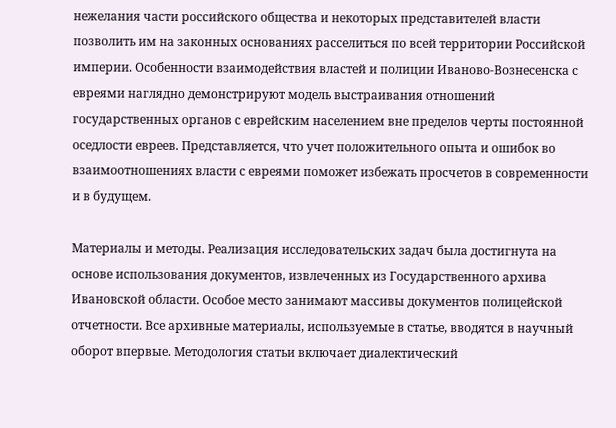нежелания части российского общества и некоторых представителей власти позволить им на законных основаниях расселиться по всей территории Российской империи. Особенности взаимодействия властей и полиции Иваново-Вознесенска с евреями наглядно демонстрируют модель выстраивания отношений государственных органов с еврейским населением вне пределов черты постоянной оседлости евреев. Представляется, что учет положительного опыта и ошибок во взаимоотношениях власти с евреями поможет избежать просчетов в современности и в будущем.

Материалы и методы. Реализация исследовательских задач была достигнута на основе использования документов, извлеченных из Государственного архива Ивановской области. Особое место занимают массивы документов полицейской отчетности. Все архивные материалы, используемые в статье, вводятся в научный оборот впервые. Методология статьи включает диалектический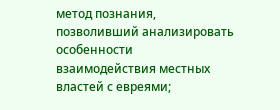метод познания, позволивший анализировать особенности взаимодействия местных властей с евреями;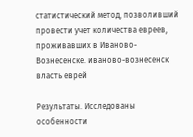статистический метод, позволивший провести учет количества евреев, проживавших в Иваново-Вознесенске. иваново-вознесенск власть еврей

Результаты. Исследованы особенности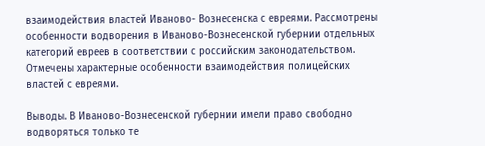взаимодействия властей Иваново- Вознесенска с евреями. Рассмотрены особенности водворения в Иваново-Вознесенской губернии отдельных категорий евреев в соответствии с российским законодательством. Отмечены характерные особенности взаимодействия полицейских властей с евреями.

Выводы. В Иваново-Вознесенской губернии имели право свободно водворяться только те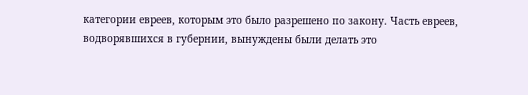категории евреев, которым это было разрешено по закону. Часть евреев, водворявшихся в губернии, вынуждены были делать это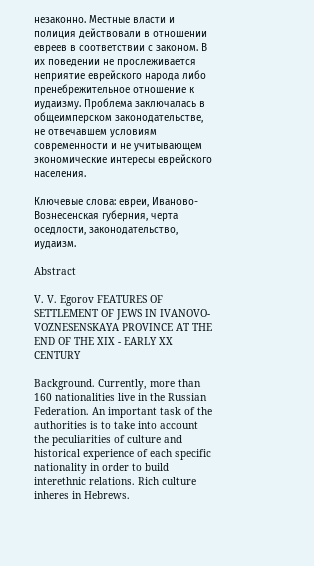незаконно. Местные власти и полиция действовали в отношении евреев в соответствии с законом. В их поведении не прослеживается неприятие еврейского народа либо пренебрежительное отношение к иудаизму. Проблема заключалась в общеимперском законодательстве, не отвечавшем условиям современности и не учитывающем экономические интересы еврейского населения.

Ключевые слова: евреи, Иваново-Вознесенская губерния, черта оседлости, законодательство, иудаизм.

Abstract

V. V. Egorov FEATURES OF SETTLEMENT OF JEWS IN IVANOVO-VOZNESENSKAYA PROVINCE AT THE END OF THE XIX - EARLY XX CENTURY

Background. Currently, more than 160 nationalities live in the Russian Federation. An important task of the authorities is to take into account the peculiarities of culture and historical experience of each specific nationality in order to build interethnic relations. Rich culture inheres in Hebrews.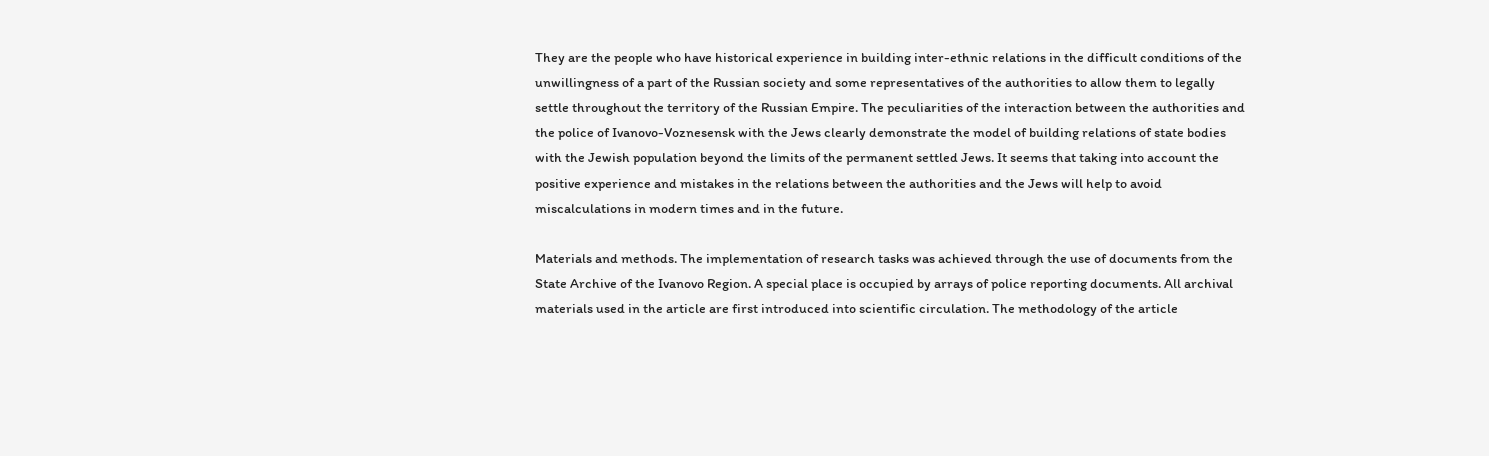They are the people who have historical experience in building inter-ethnic relations in the difficult conditions of the unwillingness of a part of the Russian society and some representatives of the authorities to allow them to legally settle throughout the territory of the Russian Empire. The peculiarities of the interaction between the authorities and the police of Ivanovo-Voznesensk with the Jews clearly demonstrate the model of building relations of state bodies with the Jewish population beyond the limits of the permanent settled Jews. It seems that taking into account the positive experience and mistakes in the relations between the authorities and the Jews will help to avoid miscalculations in modern times and in the future.

Materials and methods. The implementation of research tasks was achieved through the use of documents from the State Archive of the Ivanovo Region. A special place is occupied by arrays of police reporting documents. All archival materials used in the article are first introduced into scientific circulation. The methodology of the article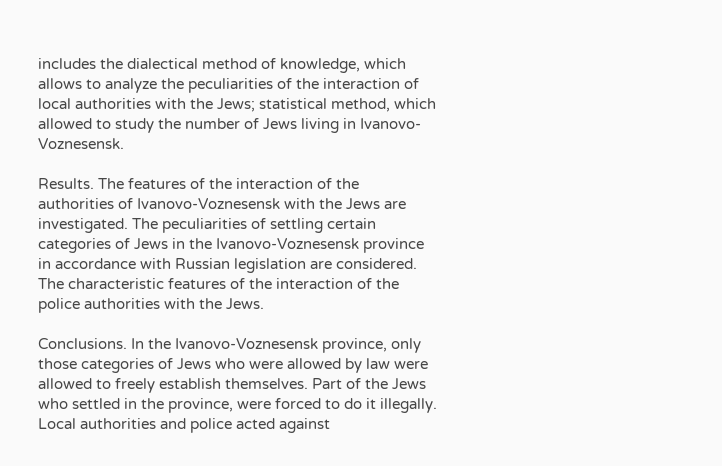includes the dialectical method of knowledge, which allows to analyze the peculiarities of the interaction of local authorities with the Jews; statistical method, which allowed to study the number of Jews living in Ivanovo-Voznesensk.

Results. The features of the interaction of the authorities of Ivanovo-Voznesensk with the Jews are investigated. The peculiarities of settling certain categories of Jews in the Ivanovo-Voznesensk province in accordance with Russian legislation are considered. The characteristic features of the interaction of the police authorities with the Jews.

Conclusions. In the Ivanovo-Voznesensk province, only those categories of Jews who were allowed by law were allowed to freely establish themselves. Part of the Jews who settled in the province, were forced to do it illegally. Local authorities and police acted against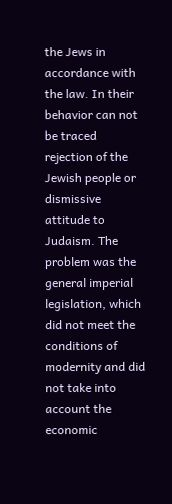the Jews in accordance with the law. In their behavior can not be traced rejection of the Jewish people or dismissive attitude to Judaism. The problem was the general imperial legislation, which did not meet the conditions of modernity and did not take into account the economic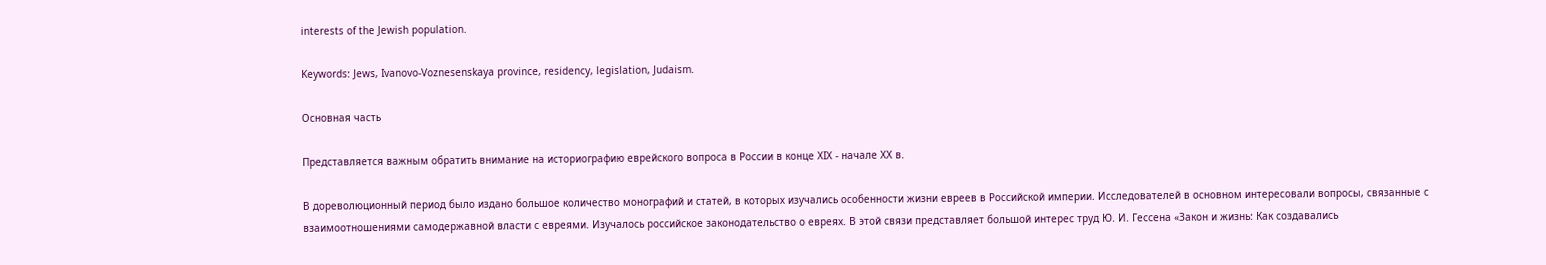interests of the Jewish population.

Keywords: Jews, Ivanovo-Voznesenskaya province, residency, legislation, Judaism.

Основная часть

Представляется важным обратить внимание на историографию еврейского вопроса в России в конце XIX - начале XX в.

В дореволюционный период было издано большое количество монографий и статей, в которых изучались особенности жизни евреев в Российской империи. Исследователей в основном интересовали вопросы, связанные с взаимоотношениями самодержавной власти с евреями. Изучалось российское законодательство о евреях. В этой связи представляет большой интерес труд Ю. И. Гессена «Закон и жизнь: Как создавались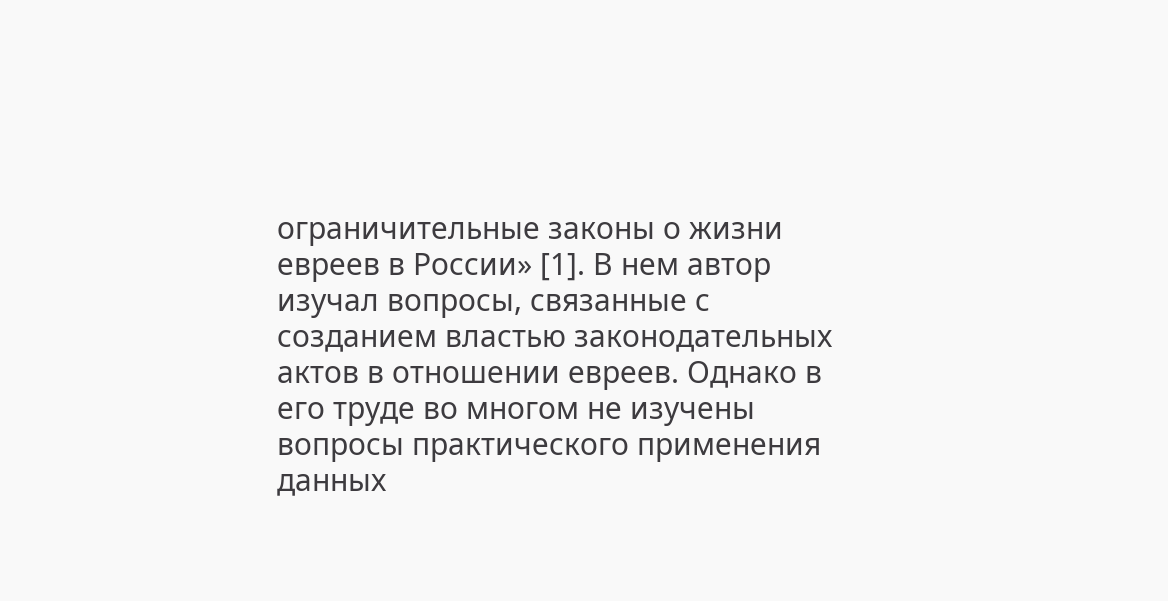ограничительные законы о жизни евреев в России» [1]. В нем автор изучал вопросы, связанные с созданием властью законодательных актов в отношении евреев. Однако в его труде во многом не изучены вопросы практического применения данных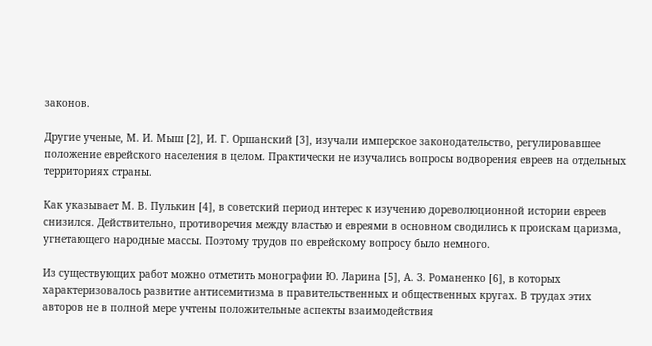законов.

Другие ученые, М. И. Мыш [2], И. Г. Оршанский [3], изучали имперское законодательство, регулировавшее положение еврейского населения в целом. Практически не изучались вопросы водворения евреев на отдельных территориях страны.

Как указывает М. В. Пулькин [4], в советский период интерес к изучению дореволюционной истории евреев снизился. Действительно, противоречия между властью и евреями в основном сводились к проискам царизма, угнетающего народные массы. Поэтому трудов по еврейскому вопросу было немного.

Из существующих работ можно отметить монографии Ю. Ларина [5], А. З. Романенко [6], в которых характеризовалось развитие антисемитизма в правительственных и общественных кругах. В трудах этих авторов не в полной мере учтены положительные аспекты взаимодействия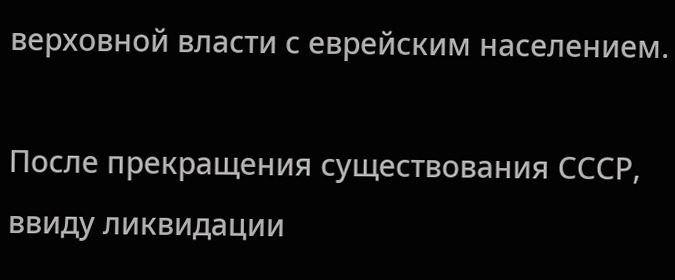верховной власти с еврейским населением.

После прекращения существования СССР, ввиду ликвидации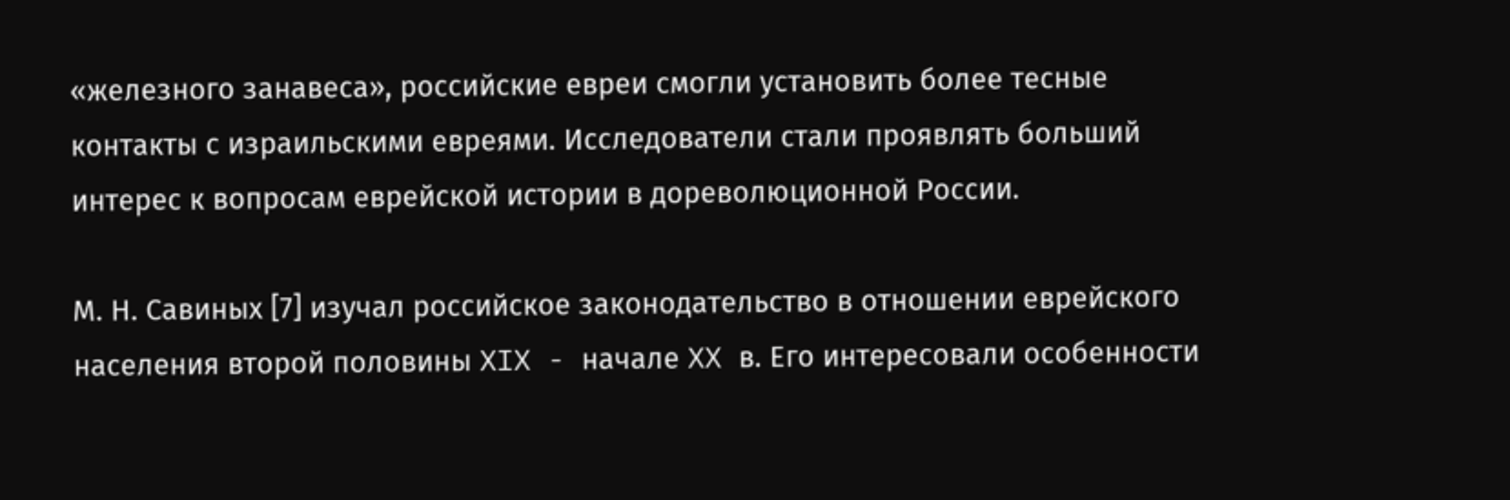«железного занавеса», российские евреи смогли установить более тесные контакты с израильскими евреями. Исследователи стали проявлять больший интерес к вопросам еврейской истории в дореволюционной России.

М. Н. Савиных [7] изучал российское законодательство в отношении еврейского населения второй половины XIX - начале XX в. Его интересовали особенности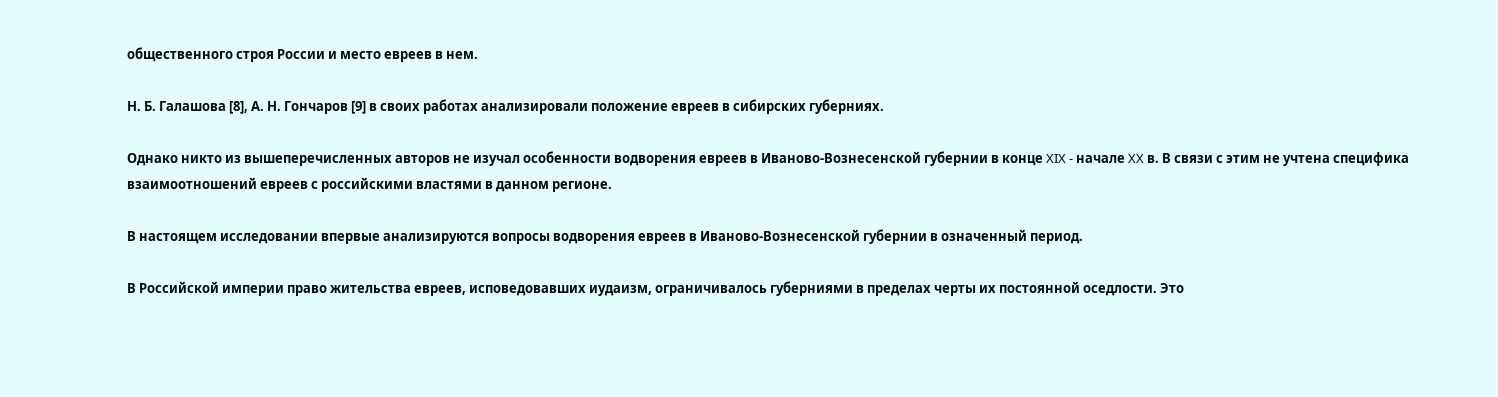общественного строя России и место евреев в нем.

Н. Б. Галашова [8], А. Н. Гончаров [9] в своих работах анализировали положение евреев в сибирских губерниях.

Однако никто из вышеперечисленных авторов не изучал особенности водворения евреев в Иваново-Вознесенской губернии в конце XIX - начале XX в. В связи с этим не учтена специфика взаимоотношений евреев с российскими властями в данном регионе.

В настоящем исследовании впервые анализируются вопросы водворения евреев в Иваново-Вознесенской губернии в означенный период.

В Российской империи право жительства евреев, исповедовавших иудаизм, ограничивалось губерниями в пределах черты их постоянной оседлости. Это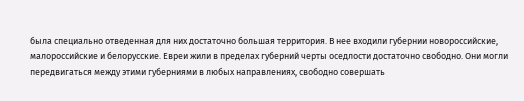была специально отведенная для них достаточно большая территория. В нее входили губернии новороссийские, малороссийские и белорусские. Евреи жили в пределах губерний черты оседлости достаточно свободно. Они могли передвигаться между этими губерниями в любых направлениях, свободно совершать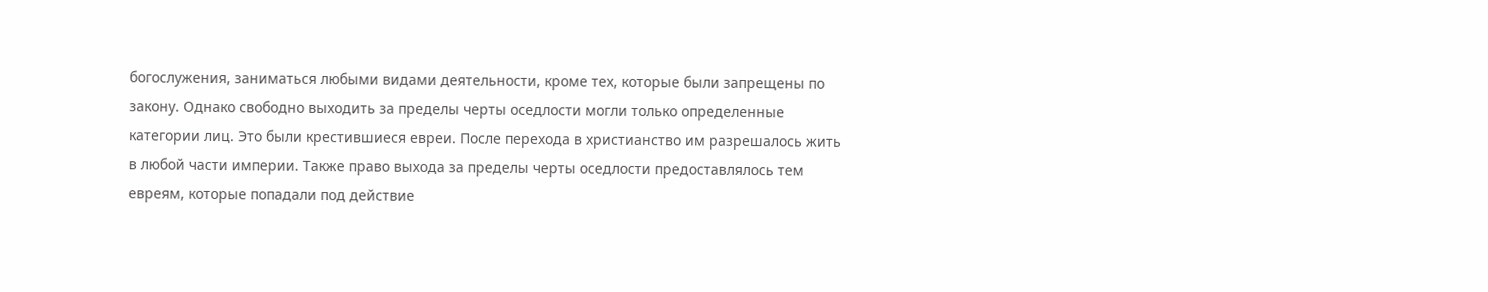богослужения, заниматься любыми видами деятельности, кроме тех, которые были запрещены по закону. Однако свободно выходить за пределы черты оседлости могли только определенные категории лиц. Это были крестившиеся евреи. После перехода в христианство им разрешалось жить в любой части империи. Также право выхода за пределы черты оседлости предоставлялось тем евреям, которые попадали под действие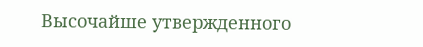Высочайше утвержденного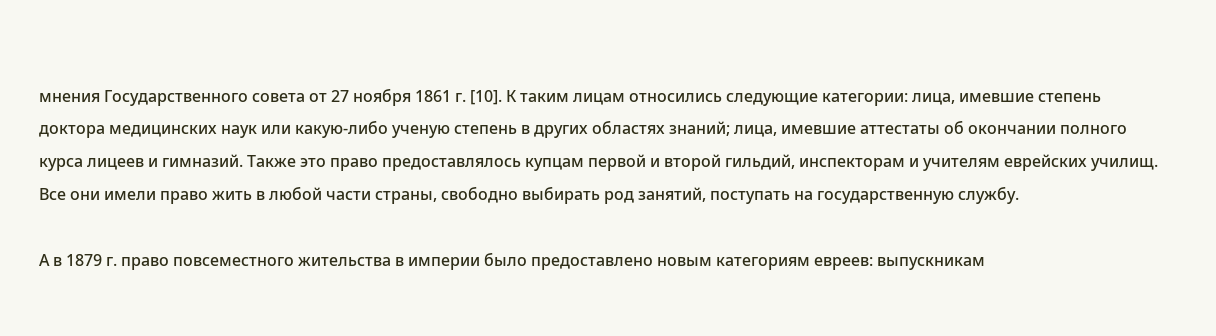мнения Государственного совета от 27 ноября 1861 г. [10]. К таким лицам относились следующие категории: лица, имевшие степень доктора медицинских наук или какую-либо ученую степень в других областях знаний; лица, имевшие аттестаты об окончании полного курса лицеев и гимназий. Также это право предоставлялось купцам первой и второй гильдий, инспекторам и учителям еврейских училищ. Все они имели право жить в любой части страны, свободно выбирать род занятий, поступать на государственную службу.

А в 1879 г. право повсеместного жительства в империи было предоставлено новым категориям евреев: выпускникам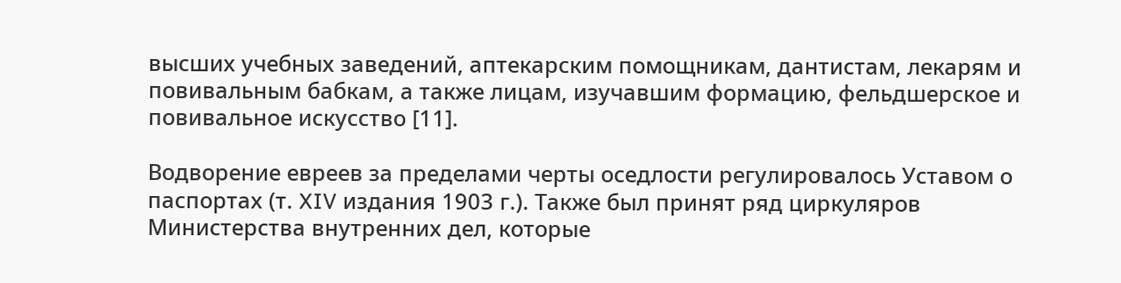высших учебных заведений, аптекарским помощникам, дантистам, лекарям и повивальным бабкам, а также лицам, изучавшим формацию, фельдшерское и повивальное искусство [11].

Водворение евреев за пределами черты оседлости регулировалось Уставом о паспортах (т. XIV издания 1903 г.). Также был принят ряд циркуляров Министерства внутренних дел, которые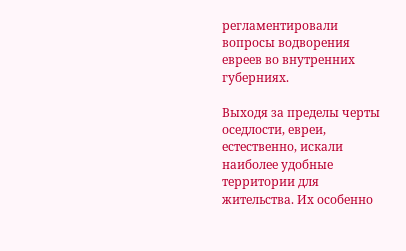регламентировали вопросы водворения евреев во внутренних губерниях.

Выходя за пределы черты оседлости, евреи, естественно, искали наиболее удобные территории для жительства. Их особенно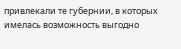привлекали те губернии, в которых имелась возможность выгодно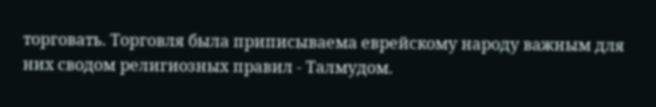торговать. Торговля была приписываема еврейскому народу важным для них сводом религиозных правил - Талмудом.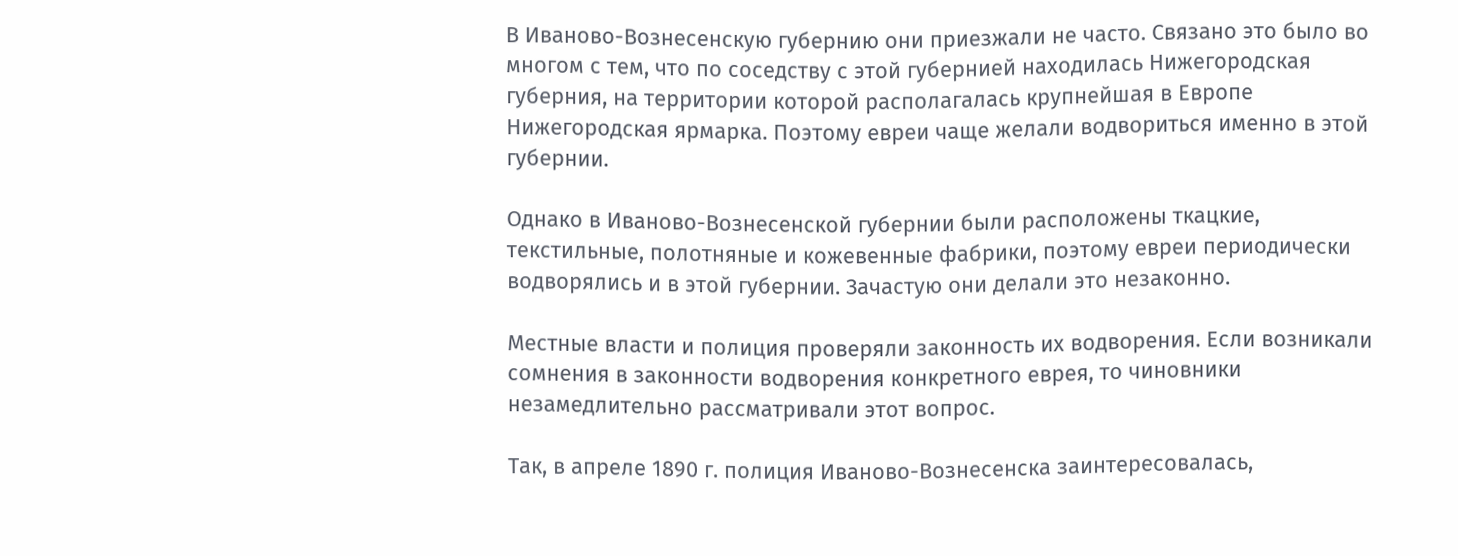В Иваново-Вознесенскую губернию они приезжали не часто. Связано это было во многом с тем, что по соседству с этой губернией находилась Нижегородская губерния, на территории которой располагалась крупнейшая в Европе Нижегородская ярмарка. Поэтому евреи чаще желали водвориться именно в этой губернии.

Однако в Иваново-Вознесенской губернии были расположены ткацкие, текстильные, полотняные и кожевенные фабрики, поэтому евреи периодически водворялись и в этой губернии. Зачастую они делали это незаконно.

Местные власти и полиция проверяли законность их водворения. Если возникали сомнения в законности водворения конкретного еврея, то чиновники незамедлительно рассматривали этот вопрос.

Так, в апреле 1890 г. полиция Иваново-Вознесенска заинтересовалась,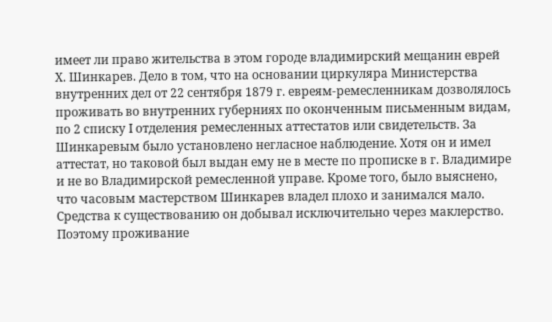имеет ли право жительства в этом городе владимирский мещанин еврей Х. Шинкарев. Дело в том, что на основании циркуляра Министерства внутренних дел от 22 сентября 1879 г. евреям-ремесленникам дозволялось проживать во внутренних губерниях по оконченным письменным видам, по 2 списку I отделения ремесленных аттестатов или свидетельств. За Шинкаревым было установлено негласное наблюдение. Хотя он и имел аттестат, но таковой был выдан ему не в месте по прописке в г. Владимире и не во Владимирской ремесленной управе. Кроме того, было выяснено, что часовым мастерством Шинкарев владел плохо и занимался мало. Средства к существованию он добывал исключительно через маклерство. Поэтому проживание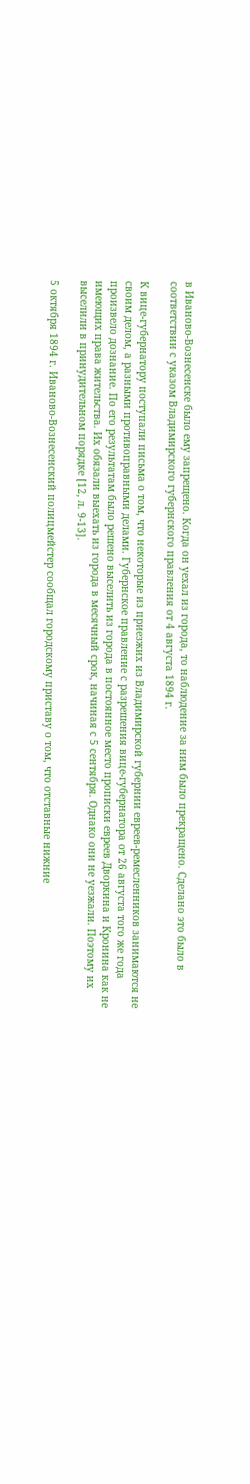в Иваново-Вознесенске было ему запрещено. Когда он уехал из города, то наблюдение за ним было прекращено. Сделано это было в соответствии с указом Владимирского губернского правления от 4 августа 1894 г.

К вице-губернатору поступали письма о том, что некоторые из приезжих из Владимирской губернии евреев-ремесленников занимаются не своим делом, а разными противоправными делами. Губернское правление с разрешения вице-губернатора от 26 августа того же года произвело дознание. По его результатам было решено выселить из города в постоянное место прописки евреев Дворкина и Кронина как не имеющих права жительства. Их обязали выехать из города в месячный срок, начиная с 5 сентября. Однако они не уезжали. Поэтому их выселили в принудительном порядке [12, л. 9-13].

5 октября 1894 г. Иваново-Вознесенский полицмейстер сообщал городскому приставу о том, что отставные нижние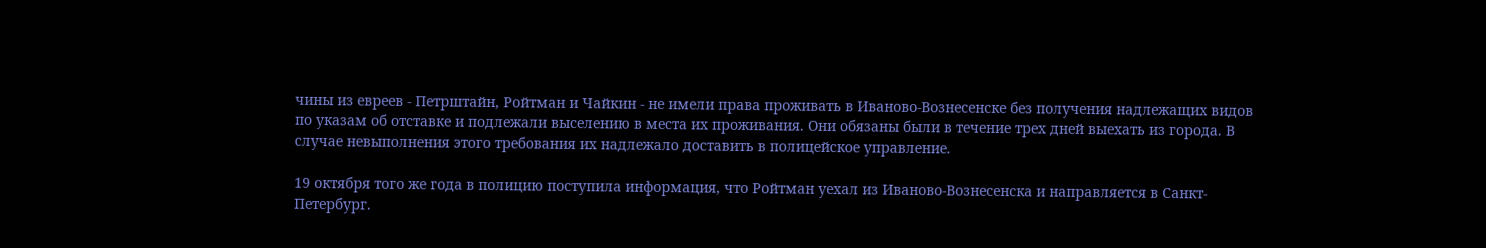чины из евреев - Петрштайн, Ройтман и Чайкин - не имели права проживать в Иваново-Вознесенске без получения надлежащих видов по указам об отставке и подлежали выселению в места их проживания. Они обязаны были в течение трех дней выехать из города. В случае невыполнения этого требования их надлежало доставить в полицейское управление.

19 октября того же года в полицию поступила информация, что Ройтман уехал из Иваново-Вознесенска и направляется в Санкт-Петербург.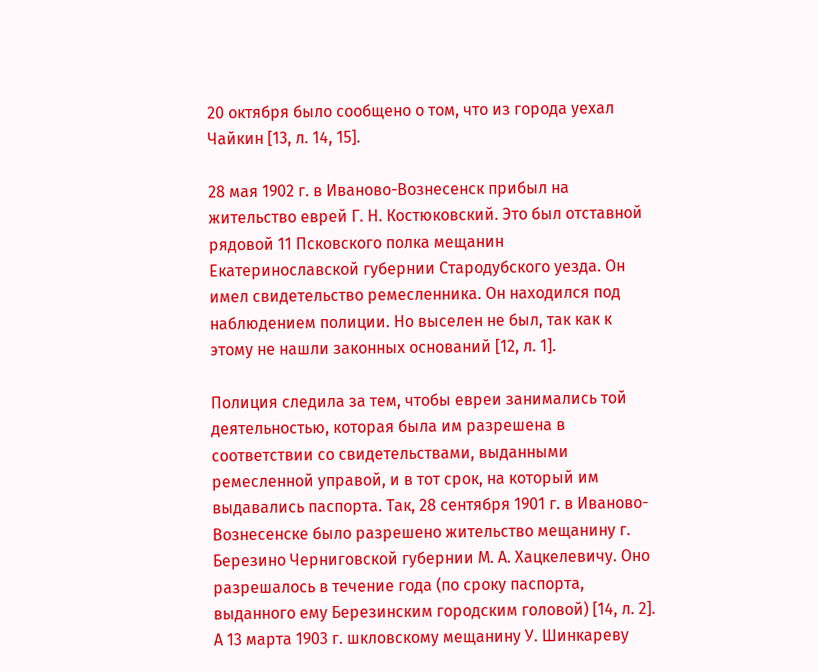20 октября было сообщено о том, что из города уехал Чайкин [13, л. 14, 15].

28 мая 1902 г. в Иваново-Вознесенск прибыл на жительство еврей Г. Н. Костюковский. Это был отставной рядовой 11 Псковского полка мещанин Екатеринославской губернии Стародубского уезда. Он имел свидетельство ремесленника. Он находился под наблюдением полиции. Но выселен не был, так как к этому не нашли законных оснований [12, л. 1].

Полиция следила за тем, чтобы евреи занимались той деятельностью, которая была им разрешена в соответствии со свидетельствами, выданными ремесленной управой, и в тот срок, на который им выдавались паспорта. Так, 28 сентября 1901 г. в Иваново-Вознесенске было разрешено жительство мещанину г. Березино Черниговской губернии М. А. Хацкелевичу. Оно разрешалось в течение года (по сроку паспорта, выданного ему Березинским городским головой) [14, л. 2]. А 13 марта 1903 г. шкловскому мещанину У. Шинкареву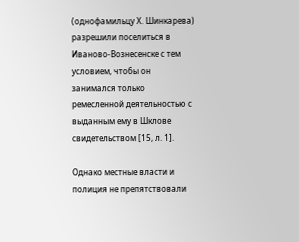(однофамильцу Х. Шинкарева) разрешили поселиться в Иваново-Вознесенске с тем условием, чтобы он занимался только ремесленной деятельностью с выданным ему в Шклове свидетельством [15, л. 1].

Однако местные власти и полиция не препятствовали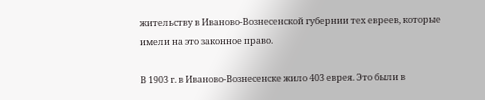жительству в Иваново-Вознесенской губернии тех евреев, которые имели на это законное право.

В 1903 г. в Иваново-Вознесенске жило 403 еврея. Это были в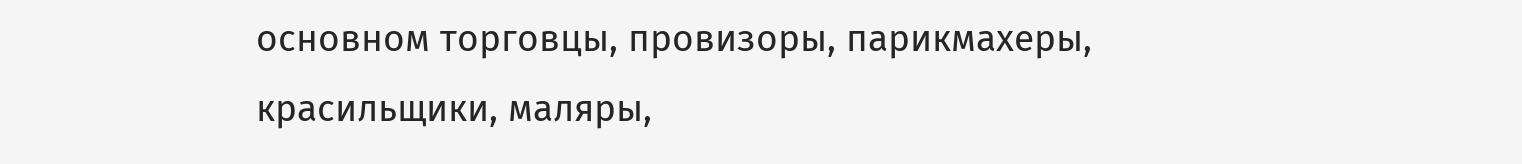основном торговцы, провизоры, парикмахеры, красильщики, маляры,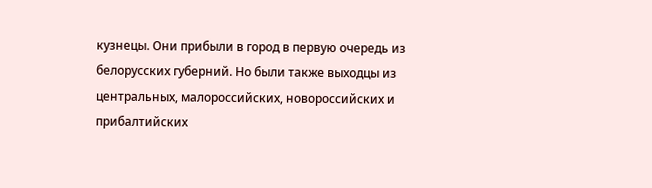кузнецы. Они прибыли в город в первую очередь из белорусских губерний. Но были также выходцы из центральных, малороссийских, новороссийских и прибалтийских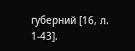губерний [16, л. 1-43].